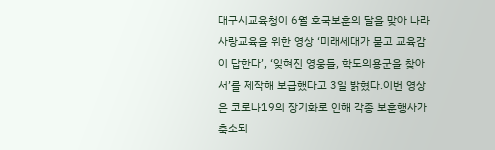대구시교육청이 6월 호국보훈의 달을 맞아 나라사랑교육을 위한 영상 ‘미래세대가 묻고 교육감이 답한다’, ‘잊혀진 영웅들, 학도의용군을 찾아서’를 제작해 보급했다고 3일 밝혔다.이번 영상은 코로나19의 장기화로 인해 각종 보훈행사가 축소되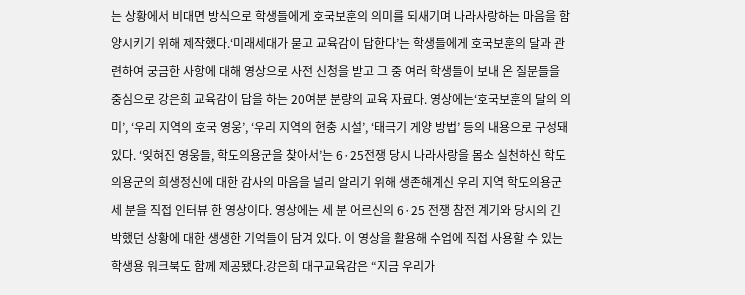는 상황에서 비대면 방식으로 학생들에게 호국보훈의 의미를 되새기며 나라사랑하는 마음을 함양시키기 위해 제작했다.‘미래세대가 묻고 교육감이 답한다’는 학생들에게 호국보훈의 달과 관련하여 궁금한 사항에 대해 영상으로 사전 신청을 받고 그 중 여러 학생들이 보내 온 질문들을 중심으로 강은희 교육감이 답을 하는 20여분 분량의 교육 자료다. 영상에는‘호국보훈의 달의 의미’, ‘우리 지역의 호국 영웅’, ‘우리 지역의 현충 시설’, ‘태극기 게양 방법’ 등의 내용으로 구성돼 있다. ‘잊혀진 영웅들, 학도의용군을 찾아서’는 6·25전쟁 당시 나라사랑을 몸소 실천하신 학도의용군의 희생정신에 대한 감사의 마음을 널리 알리기 위해 생존해계신 우리 지역 학도의용군 세 분을 직접 인터뷰 한 영상이다. 영상에는 세 분 어르신의 6·25 전쟁 참전 계기와 당시의 긴박했던 상황에 대한 생생한 기억들이 담겨 있다. 이 영상을 활용해 수업에 직접 사용할 수 있는 학생용 워크북도 함께 제공됐다.강은희 대구교육감은 “지금 우리가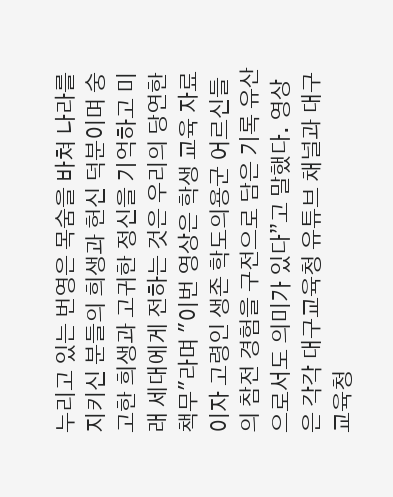누리고 있는 번영은 목숨을 바쳐 나라를 지키신 분들의 희생과 헌신 덕분이며 숭고한 희생과 고귀한 정신을 기억하고 미래 세대에게 전하는 것은 우리의 당연한 책무"라며 "이번 영상은 학생 교육 자료이자 고령인 생존 학도의용군 어르신들의 참전 경험을 구전으로 담은 기록 유산으로서도 의미가 있다”고 말했다. 영상은 각각 대구교육청 유튜브 채널과 대구교육청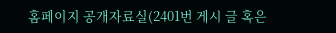홈페이지 공개자료실(2401번 게시 글 혹은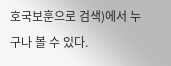호국보훈으로 검색)에서 누구나 볼 수 있다.